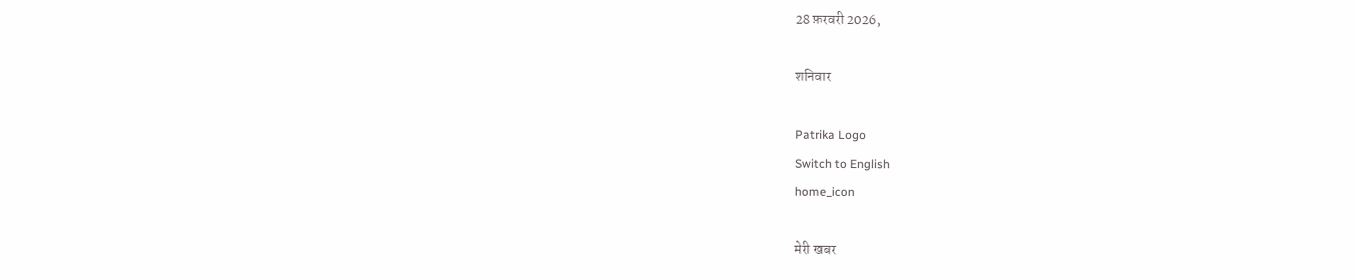28 फ़रवरी 2026,

शनिवार

Patrika Logo
Switch to English
home_icon

मेरी खबर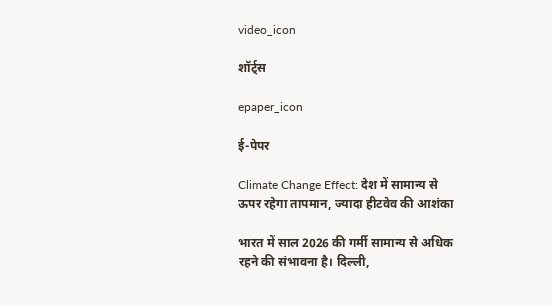video_icon

शॉर्ट्स

epaper_icon

ई-पेपर

Climate Change Effect: देश में सामान्य से ऊपर रहेगा तापमान, ज्यादा हीटवेव की आशंका

भारत में साल 2026 की गर्मी सामान्य से अधिक रहने की संभावना है। दिल्ली,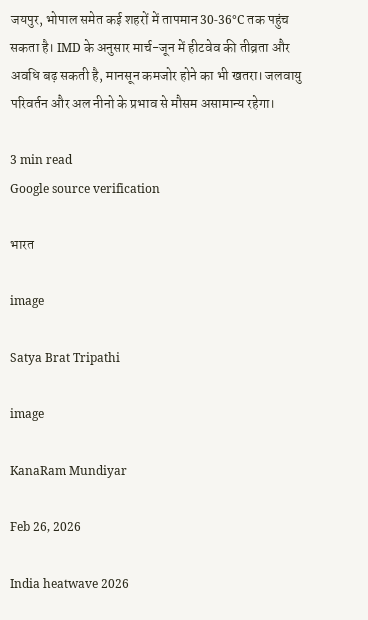जयपुर, भोपाल समेत कई शहरों में तापमान 30-36°C तक पहुंच सकता है। IMD के अनुसार मार्च-जून में हीटवेव की तीव्रता और अवधि बढ़ सकती है, मानसून कमजोर होने का भी खतरा। जलवायु परिवर्तन और अल नीनो के प्रभाव से मौसम असामान्य रहेगा।

3 min read
Google source verification

भारत

image

Satya Brat Tripathi

image

KanaRam Mundiyar

Feb 26, 2026

India heatwave 2026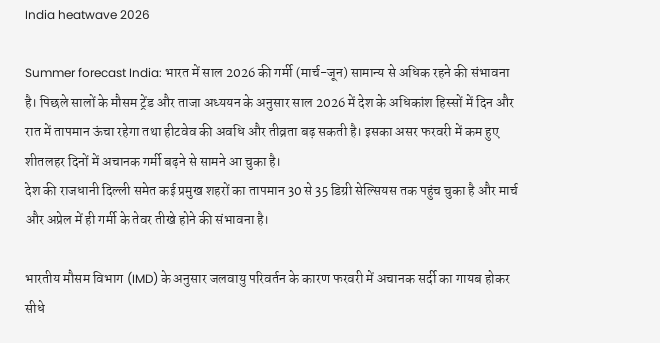India heatwave 2026

Summer forecast India: भारत में साल 2026 की गर्मी (मार्च-जून) सामान्य से अधिक रहने की संभावना है। पिछले सालों के मौसम ट्रेंड और ताजा अध्ययन के अनुसार साल 2026 में देश के अधिकांश हिस्सों में दिन और रात में तापमान ऊंचा रहेगा तथा हीटवेव की अवधि और तीव्रता बढ़ सकती है। इसका असर फरवरी में कम हुए शीतलहर दिनों में अचानक गर्मी बढ़ने से सामने आ चुका है।
देश की राजधानी दिल्ली समेत कई प्रमुख शहरों का तापमान 30 से 35 डिग्री सेल्सियस तक पहुंच चुका है और मार्च और अप्रेल में ही गर्मी के तेवर तीखे होने की संभावना है।

भारतीय मौसम विभाग (IMD) के अनुसार जलवायु परिवर्तन के कारण फरवरी में अचानक सर्दी का गायब होकर सीधे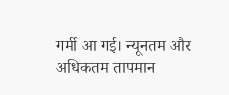गर्मी आ गई। न्यूनतम और अधिकतम तापमान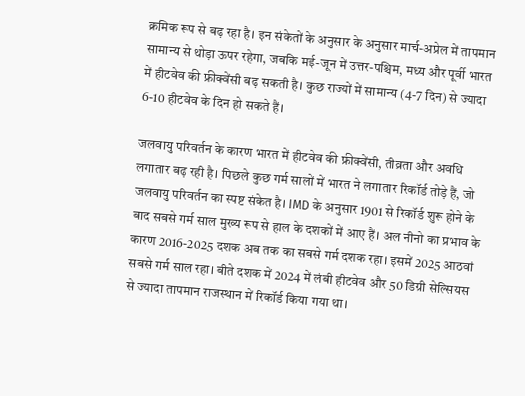क्रमिक रूप से बढ़ रहा है। इन संकेतों के अनुसार के अनुसार मार्च-अप्रेल में तापमान सामान्य से थोड़ा ऊपर रहेगा, जबकि मई-जून में उत्तर-पश्चिम, मध्य और पूर्वी भारत में हीटवेव की फ्रीक्वेंसी बढ़ सकती है। कुछ राज्यों में सामान्य (4-7 दिन) से ज्यादा 6-10 हीटवेव के दिन हो सकते हैं।

जलवायु परिवर्तन के कारण भारत में हीटवेव की फ्रीक्वेंसी, तीव्रता और अवधि लगातार बढ़ रही है। पिछले कुछ गर्म सालों में भारत ने लगातार रिकॉर्ड तोड़े हैं, जो जलवायु परिवर्तन का स्पष्ट संकेत है। IMD के अनुसार 1901 से रिकॉर्ड शुरू होने के बाद सबसे गर्म साल मुख्य रूप से हाल के दशकों में आए हैं। अल नीनो का प्रभाव के कारण 2016-2025 दशक अब तक का सबसे गर्म दशक रहा। इसमें 2025 आठवां सबसे गर्म साल रहा। बीते दशक में 2024 में लंबी हीटवेव और 50 डिग्री सेल्सियस से ज्यादा तापमान राजस्थान में रिकॉर्ड किया गया था।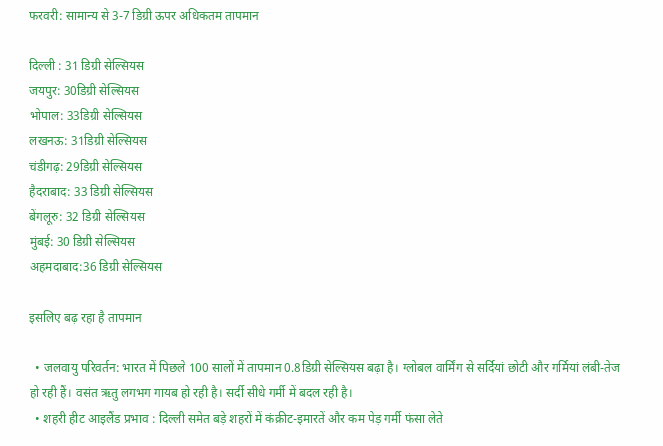फरवरी: सामान्य से 3-7 डिग्री ऊपर अधिकतम तापमान

दिल्ली : 31 डिग्री सेल्सियस
जयपुर: 30डिग्री सेल्सियस
भोपाल: 33डिग्री सेल्सियस
लखनऊ: 31डिग्री सेल्सियस
चंडीगढ़: 29डिग्री सेल्सियस
हैदराबाद: 33 डिग्री सेल्सियस
बेंगलूरु: 32 डिग्री सेल्सियस
मुंबई: 30 डिग्री सेल्सियस
अहमदाबाद:36 डिग्री सेल्सियस

इसलिए बढ़ रहा है तापमान

  • जलवायु परिवर्तन: भारत में पिछले 100 सालों में तापमान 0.8डिग्री सेल्सियस बढ़ा है। ग्लोबल वार्मिंग से सर्दियां छोटी और गर्मियां लंबी-तेज हो रही हैं। वसंत ऋतु लगभग गायब हो रही है। सर्दी सीधे गर्मी में बदल रही है।
  • शहरी हीट आइलैंड प्रभाव : दिल्ली समेत बड़े शहरों में कंक्रीट-इमारतें और कम पेड़ गर्मी फंसा लेते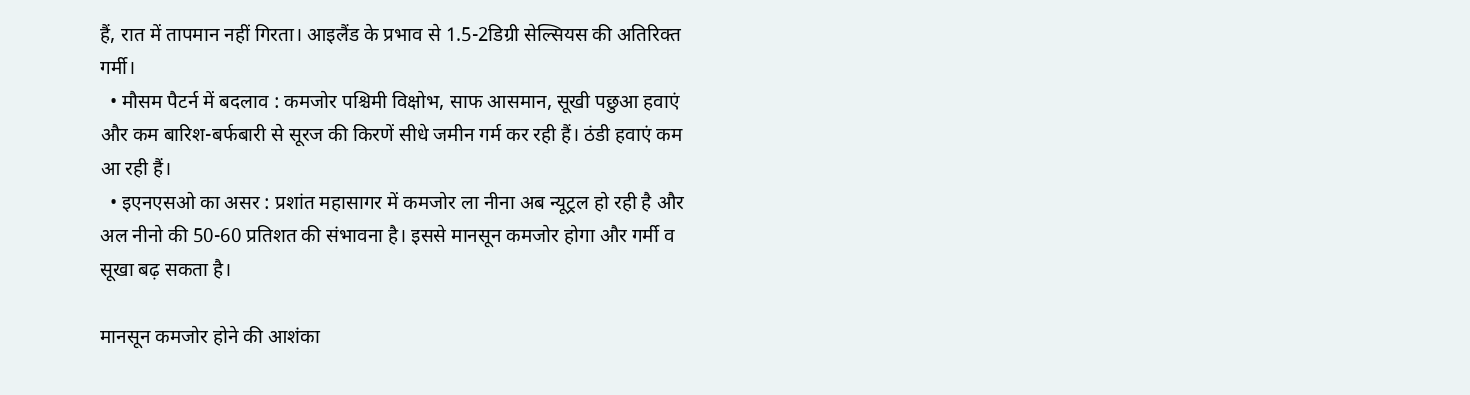हैं, रात में तापमान नहीं गिरता। आइलैंड के प्रभाव से 1.5-2डिग्री सेल्सियस की अतिरिक्त गर्मी।
  • मौसम पैटर्न में बदलाव : कमजोर पश्चिमी विक्षोभ, साफ आसमान, सूखी पछुआ हवाएं और कम बारिश-बर्फबारी से सूरज की किरणें सीधे जमीन गर्म कर रही हैं। ठंडी हवाएं कम आ रही हैं।
  • इएनएसओ का असर : प्रशांत महासागर में कमजोर ला नीना अब न्यूट्रल हो रही है और अल नीनो की 50-60 प्रतिशत की संभावना है। इससे मानसून कमजोर होगा और गर्मी व सूखा बढ़ सकता है।

मानसून कमजोर होने की आशंका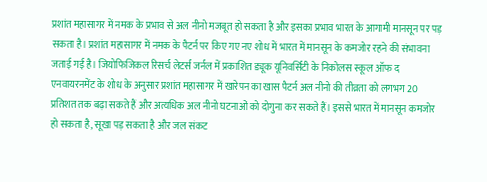प्रशांत महासागर में नमक के प्रभाव से अल नीनो मजबूत हो सकता है और इसका प्रभाव भारत के आगामी मानसून पर पड़ सकता है। प्रशांत महासागर में नमक के पैटर्न पर किए गए नए शोध में भारत में मानसून के कमजोर रहने की संभावना जताई गई है। जियोफिजिकल रिसर्च लेटर्स जर्नल में प्रकाशित ड्यूक यूनिवर्सिटी के निकोलस स्कूल ऑफ द एनवायरनमेंट के शोध के अनुसार प्रशांत महासागर में खारेपन का खास पैटर्न अल नीनो की तीव्रता को लगभग 20 प्रतिशत तक बढ़ा सकते हैं और अत्यधिक अल नीनो घटनाओं को दोगुना कर सकते हैं। इससे भारत में मानसून कमजोर हो सकता है, सूखा पड़ सकता है और जल संकट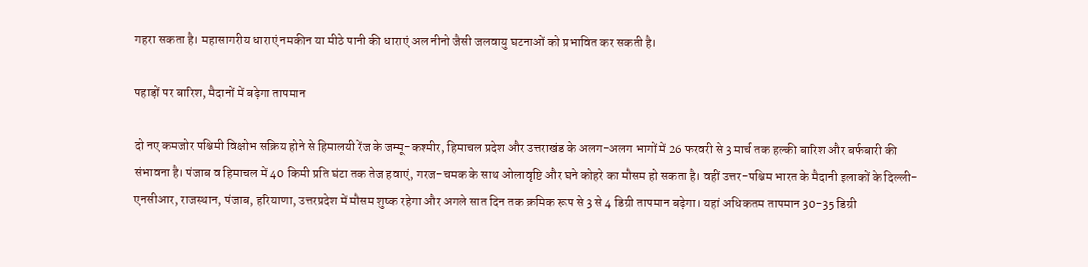गहरा सकता है। महासागरीय धाराएं नमकीन या मीठे पानी की धाराएं अल नीनो जैसी जलवायु घटनाओं को प्रभावित कर सकती है।

पहाड़ों पर बारिश, मैदानों में बढ़ेगा तापमान

दो नए कमजोर पश्चिमी विक्षोभ सक्रिय होने से हिमालयी रेंज के जम्मू-कश्मीर, हिमाचल प्रदेश और उत्तराखंड के अलग-अलग भागों में 26 फरवरी से 3 मार्च तक हल्की बारिश और बर्फबारी की संभावना है। पंजाब व हिमाचल में 40 किमी प्रति घंटा तक तेज हवाएं, गरज-चमक के साथ ओलावृष्टि और घने कोहरे का मौसम हो सकता है। वहीं उत्तर-पश्चिम भारत के मैदानी इलाकों के दिल्ली-एनसीआर, राजस्थान, पंजाब, हरियाणा, उत्तरप्रदेश में मौसम शुष्क रहेगा और अगले सात दिन तक क्रमिक रूप से 3 से 4 डिग्री तापमान बढ़ेगा। यहां अधिकतम तापमान 30-35 डिग्री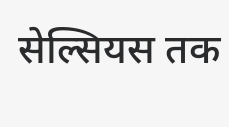सेल्सियस तक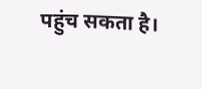पहुंच सकता है।